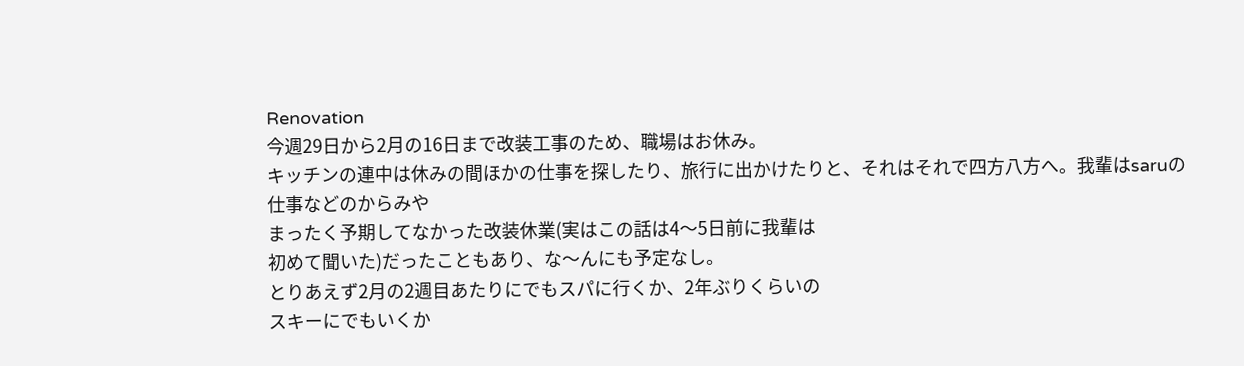Renovation
今週29日から2月の16日まで改装工事のため、職場はお休み。
キッチンの連中は休みの間ほかの仕事を探したり、旅行に出かけたりと、それはそれで四方八方へ。我輩はsaruの仕事などのからみや
まったく予期してなかった改装休業(実はこの話は4〜5日前に我輩は
初めて聞いた)だったこともあり、な〜んにも予定なし。
とりあえず2月の2週目あたりにでもスパに行くか、2年ぶりくらいの
スキーにでもいくか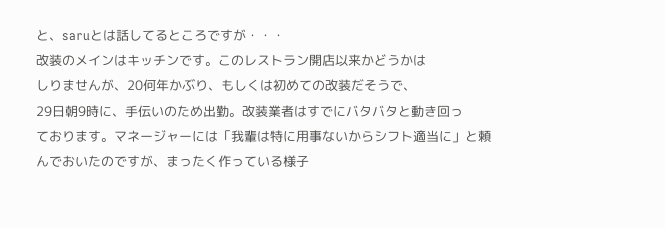と、saruとは話してるところですが・・・
改装のメインはキッチンです。このレストラン開店以来かどうかは
しりませんが、20何年かぶり、もしくは初めての改装だそうで、
29日朝9時に、手伝いのため出勤。改装業者はすでにバタバタと動き回っ
ております。マネージャーには「我輩は特に用事ないからシフト適当に」と頼んでおいたのですが、まったく作っている様子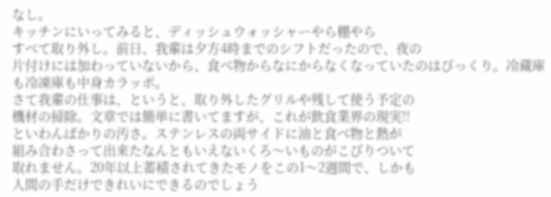なし。
キッチンにいってみると、ディッシュウォッシャーやら棚やら
すべて取り外し。前日、我輩は夕方4時までのシフトだったので、夜の
片付けには加わっていないから、食べ物からなにからなくなっていたのはびっくり。冷蔵庫も冷凍庫も中身カラッポ。
さて我輩の仕事は、というと、取り外したグリルや残して使う予定の
機材の掃除。文章では簡単に書いてますが、これが飲食業界の現実!!
といわんばかりの汚さ。ステンレスの両サイドに油と食べ物と熱が
組み合わさって出来たなんともいえないくろ〜いものがこびりついて
取れません。20年以上蓄積されてきたモノをこの1〜2週間で、しかも
人間の手だけできれいにできるのでしょう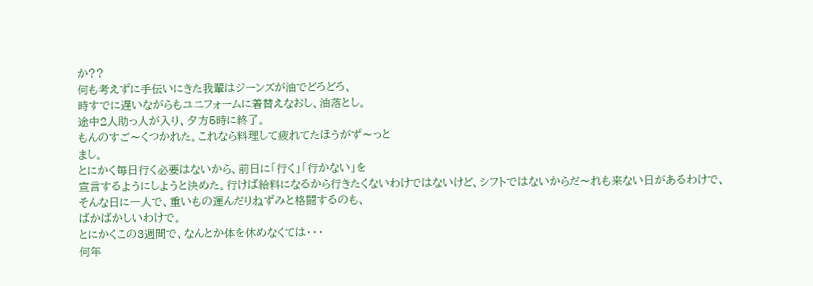か??
何も考えずに手伝いにきた我輩はジーンズが油でどろどろ、
時すでに遅いながらもユニフォームに着替えなおし、油落とし。
途中2人助っ人が入り、夕方5時に終了。
もんのすご〜くつかれた。これなら料理して疲れてたほうがず〜っと
まし。
とにかく毎日行く必要はないから、前日に「行く」「行かない」を
宣言するようにしようと決めた。行けば給料になるから行きたくないわけではないけど、シフトではないからだ〜れも来ない日があるわけで、
そんな日に一人で、重いもの運んだりねずみと格闘するのも、
ばかばかしいわけで。
とにかくこの3週間で、なんとか体を休めなくては・・・
何年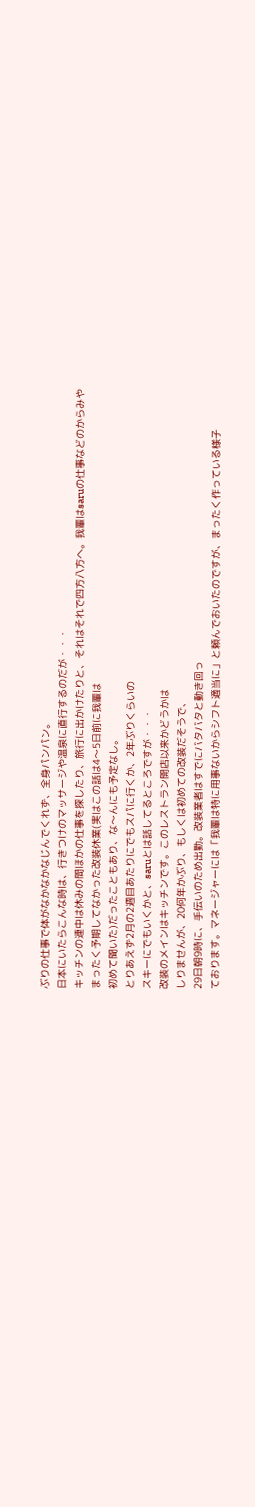ぶりの仕事で体がなかなかなじんでくれず、全身パンパン。
日本にいたらこんな時は、行きつけのマッサージや温泉に直行するのだが・・・
キッチンの連中は休みの間ほかの仕事を探したり、旅行に出かけたりと、それはそれで四方八方へ。我輩はsaruの仕事などのからみや
まったく予期してなかった改装休業(実はこの話は4〜5日前に我輩は
初めて聞いた)だったこともあり、な〜んにも予定なし。
とりあえず2月の2週目あたりにでもスパに行くか、2年ぶりくらいの
スキーにでもいくかと、saruとは話してるところですが・・・
改装のメインはキッチンです。このレストラン開店以来かどうかは
しりませんが、20何年かぶり、もしくは初めての改装だそうで、
29日朝9時に、手伝いのため出勤。改装業者はすでにバタバタと動き回っ
ております。マネージャーには「我輩は特に用事ないからシフト適当に」と頼んでおいたのですが、まったく作っている様子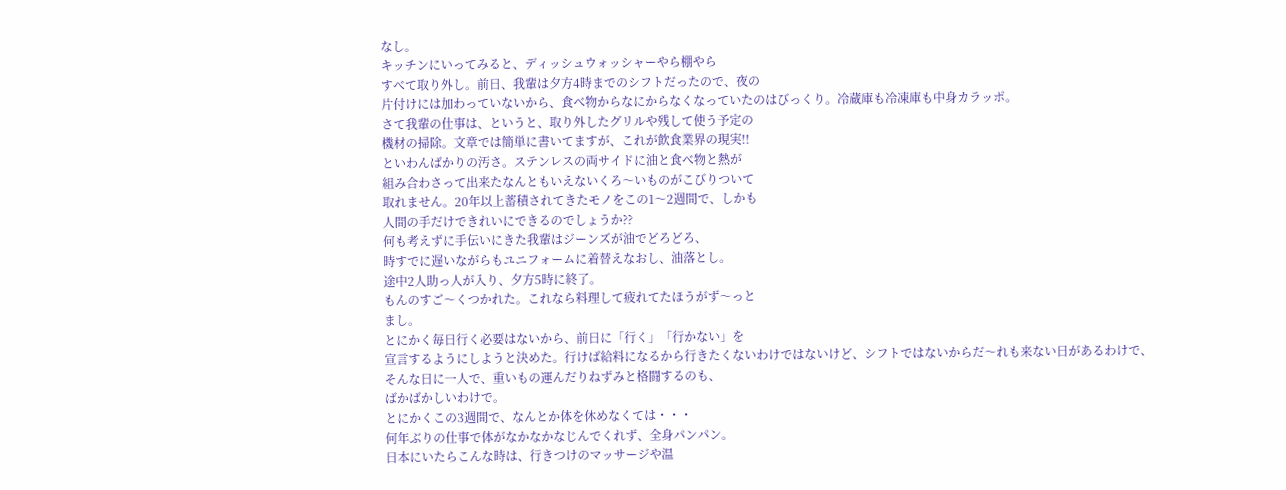なし。
キッチンにいってみると、ディッシュウォッシャーやら棚やら
すべて取り外し。前日、我輩は夕方4時までのシフトだったので、夜の
片付けには加わっていないから、食べ物からなにからなくなっていたのはびっくり。冷蔵庫も冷凍庫も中身カラッポ。
さて我輩の仕事は、というと、取り外したグリルや残して使う予定の
機材の掃除。文章では簡単に書いてますが、これが飲食業界の現実!!
といわんばかりの汚さ。ステンレスの両サイドに油と食べ物と熱が
組み合わさって出来たなんともいえないくろ〜いものがこびりついて
取れません。20年以上蓄積されてきたモノをこの1〜2週間で、しかも
人間の手だけできれいにできるのでしょうか??
何も考えずに手伝いにきた我輩はジーンズが油でどろどろ、
時すでに遅いながらもユニフォームに着替えなおし、油落とし。
途中2人助っ人が入り、夕方5時に終了。
もんのすご〜くつかれた。これなら料理して疲れてたほうがず〜っと
まし。
とにかく毎日行く必要はないから、前日に「行く」「行かない」を
宣言するようにしようと決めた。行けば給料になるから行きたくないわけではないけど、シフトではないからだ〜れも来ない日があるわけで、
そんな日に一人で、重いもの運んだりねずみと格闘するのも、
ばかばかしいわけで。
とにかくこの3週間で、なんとか体を休めなくては・・・
何年ぶりの仕事で体がなかなかなじんでくれず、全身パンパン。
日本にいたらこんな時は、行きつけのマッサージや温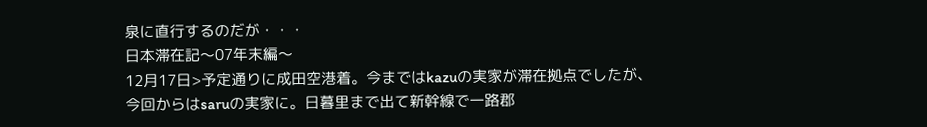泉に直行するのだが・・・
日本滞在記〜07年末編〜
12月17日>予定通りに成田空港着。今まではkazuの実家が滞在拠点でしたが、
今回からはsaruの実家に。日暮里まで出て新幹線で一路郡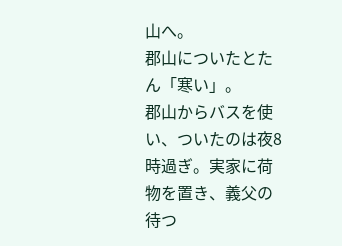山へ。
郡山についたとたん「寒い」。
郡山からバスを使い、ついたのは夜8時過ぎ。実家に荷物を置き、義父の待つ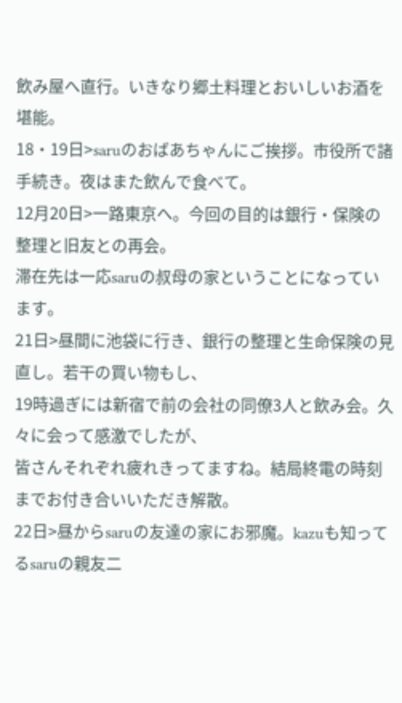飲み屋へ直行。いきなり郷土料理とおいしいお酒を堪能。
18・19日>saruのおばあちゃんにご挨拶。市役所で諸手続き。夜はまた飲んで食べて。
12月20日>一路東京へ。今回の目的は銀行・保険の整理と旧友との再会。
滞在先は一応saruの叔母の家ということになっています。
21日>昼間に池袋に行き、銀行の整理と生命保険の見直し。若干の買い物もし、
19時過ぎには新宿で前の会社の同僚3人と飲み会。久々に会って感激でしたが、
皆さんそれぞれ疲れきってますね。結局終電の時刻までお付き合いいただき解散。
22日>昼からsaruの友達の家にお邪魔。kazuも知ってるsaruの親友二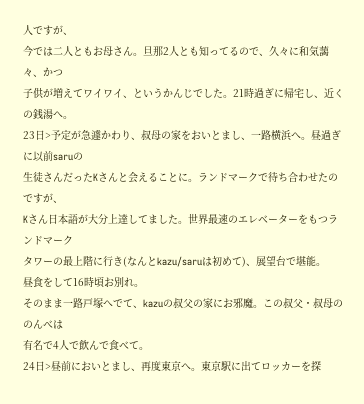人ですが、
今では二人ともお母さん。旦那2人とも知ってるので、久々に和気藹々、かつ
子供が増えてワイワイ、というかんじでした。21時過ぎに帰宅し、近くの銭湯へ。
23日>予定が急遽かわり、叔母の家をおいとまし、一路横浜へ。昼過ぎに以前saruの
生徒さんだったKさんと会えることに。ランドマークで待ち合わせたのですが、
Kさん日本語が大分上達してました。世界最速のエレベーターをもつランドマーク
タワーの最上階に行き(なんとkazu/saruは初めて)、展望台で堪能。
昼食をして16時頃お別れ。
そのまま一路戸塚へでて、kazuの叔父の家にお邪魔。この叔父・叔母ののんべは
有名で4人で飲んで食べて。
24日>昼前においとまし、再度東京へ。東京駅に出てロッカーを探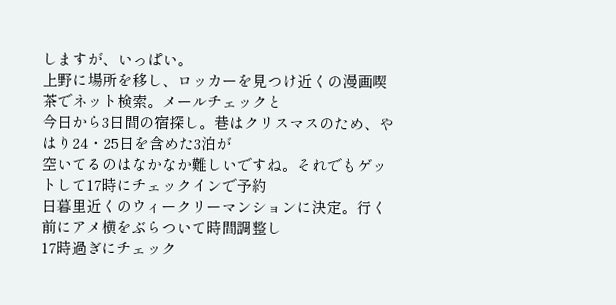しますが、いっぱい。
上野に場所を移し、ロッカーを見つけ近くの漫画喫茶でネット検索。メールチェックと
今日から3日間の宿探し。巷はクリスマスのため、やはり24・25日を含めた3泊が
空いてるのはなかなか難しいですね。それでもゲットして17時にチェックインで予約
日暮里近くのウィークリーマンションに決定。行く前にアメ横をぶらついて時間調整し
17時過ぎにチェック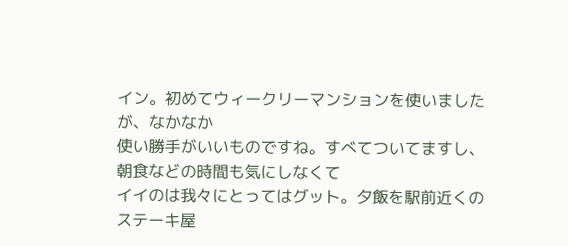イン。初めてウィークリーマンションを使いましたが、なかなか
使い勝手がいいものですね。すべてついてますし、朝食などの時間も気にしなくて
イイのは我々にとってはグット。夕飯を駅前近くのステーキ屋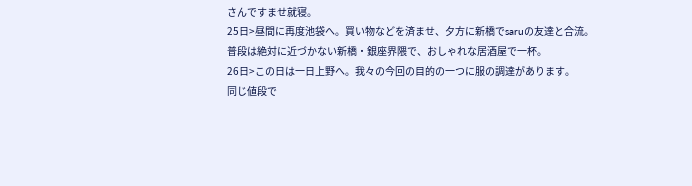さんですませ就寝。
25日>昼間に再度池袋へ。買い物などを済ませ、夕方に新橋でsaruの友達と合流。
普段は絶対に近づかない新橋・銀座界隈で、おしゃれな居酒屋で一杯。
26日>この日は一日上野へ。我々の今回の目的の一つに服の調達があります。
同じ値段で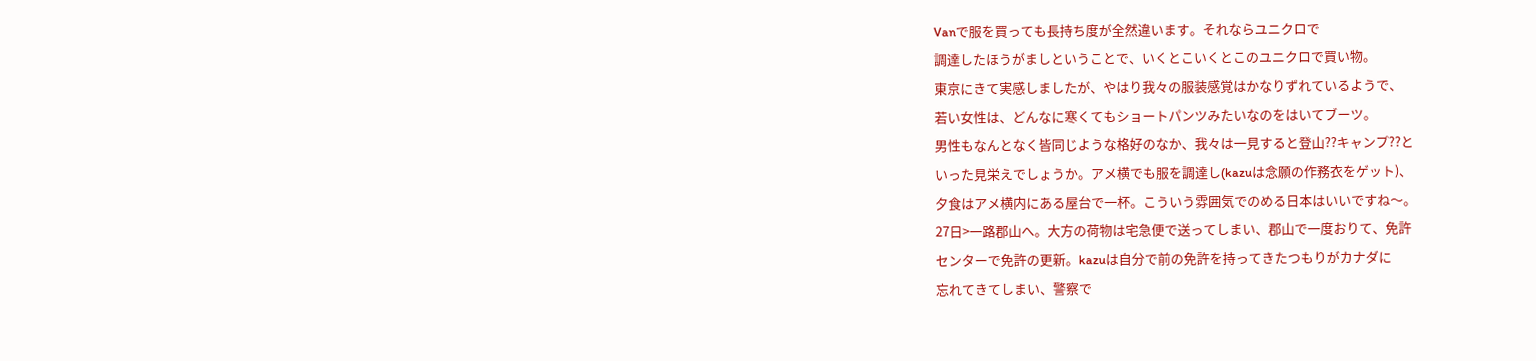Vanで服を買っても長持ち度が全然違います。それならユニクロで
調達したほうがましということで、いくとこいくとこのユニクロで買い物。
東京にきて実感しましたが、やはり我々の服装感覚はかなりずれているようで、
若い女性は、どんなに寒くてもショートパンツみたいなのをはいてブーツ。
男性もなんとなく皆同じような格好のなか、我々は一見すると登山??キャンプ??と
いった見栄えでしょうか。アメ横でも服を調達し(kazuは念願の作務衣をゲット)、
夕食はアメ横内にある屋台で一杯。こういう雰囲気でのめる日本はいいですね〜。
27日>一路郡山へ。大方の荷物は宅急便で送ってしまい、郡山で一度おりて、免許
センターで免許の更新。kazuは自分で前の免許を持ってきたつもりがカナダに
忘れてきてしまい、警察で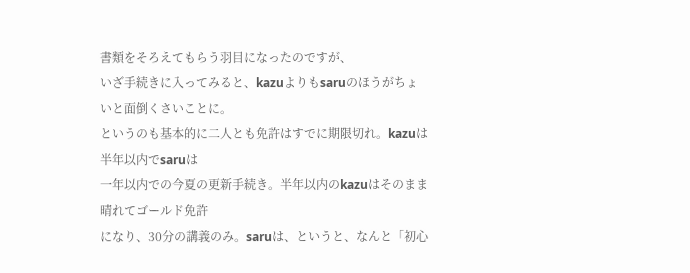書類をそろえてもらう羽目になったのですが、
いざ手続きに入ってみると、kazuよりもsaruのほうがちょいと面倒くさいことに。
というのも基本的に二人とも免許はすでに期限切れ。kazuは半年以内でsaruは
一年以内での今夏の更新手続き。半年以内のkazuはそのまま晴れてゴールド免許
になり、30分の講義のみ。saruは、というと、なんと「初心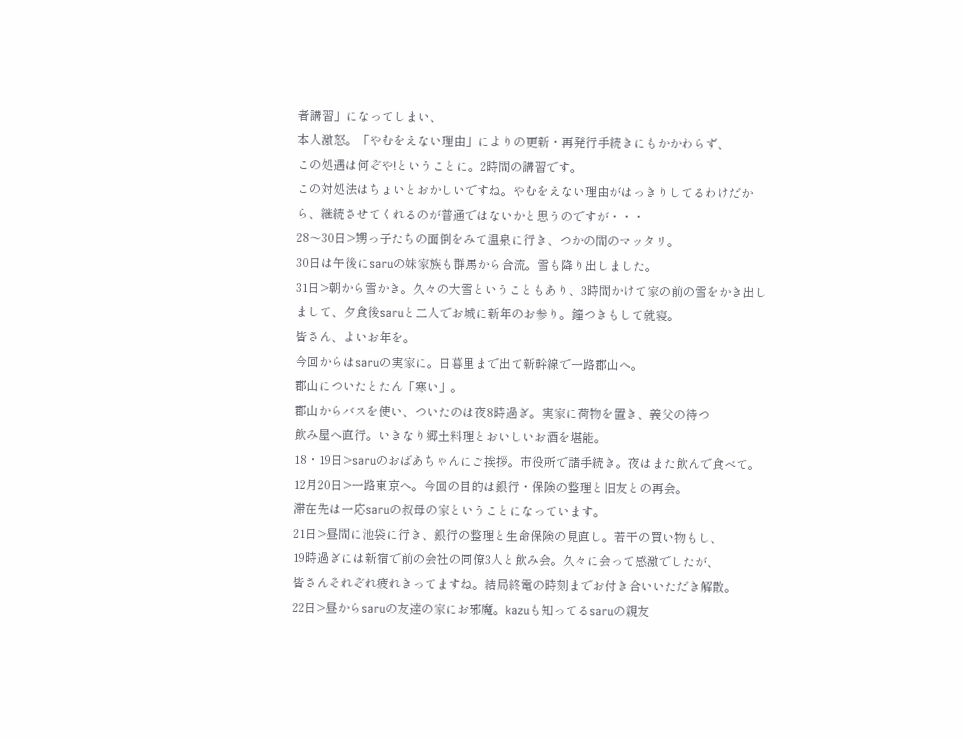者講習」になってしまい、
本人激怒。「やむをえない理由」によりの更新・再発行手続きにもかかわらず、
この処遇は何ぞや!ということに。2時間の講習です。
この対処法はちょいとおかしいですね。やむをえない理由がはっきりしてるわけだか
ら、継続させてくれるのが普通ではないかと思うのですが・・・
28〜30日>甥っ子たちの面倒をみて温泉に行き、つかの間のマッタリ。
30日は午後にsaruの妹家族も群馬から合流。雪も降り出しました。
31日>朝から雪かき。久々の大雪ということもあり、3時間かけて家の前の雪をかき出し
まして、夕食後saruと二人でお城に新年のお参り。鐘つきもして就寝。
皆さん、よいお年を。
今回からはsaruの実家に。日暮里まで出て新幹線で一路郡山へ。
郡山についたとたん「寒い」。
郡山からバスを使い、ついたのは夜8時過ぎ。実家に荷物を置き、義父の待つ
飲み屋へ直行。いきなり郷土料理とおいしいお酒を堪能。
18・19日>saruのおばあちゃんにご挨拶。市役所で諸手続き。夜はまた飲んで食べて。
12月20日>一路東京へ。今回の目的は銀行・保険の整理と旧友との再会。
滞在先は一応saruの叔母の家ということになっています。
21日>昼間に池袋に行き、銀行の整理と生命保険の見直し。若干の買い物もし、
19時過ぎには新宿で前の会社の同僚3人と飲み会。久々に会って感激でしたが、
皆さんそれぞれ疲れきってますね。結局終電の時刻までお付き合いいただき解散。
22日>昼からsaruの友達の家にお邪魔。kazuも知ってるsaruの親友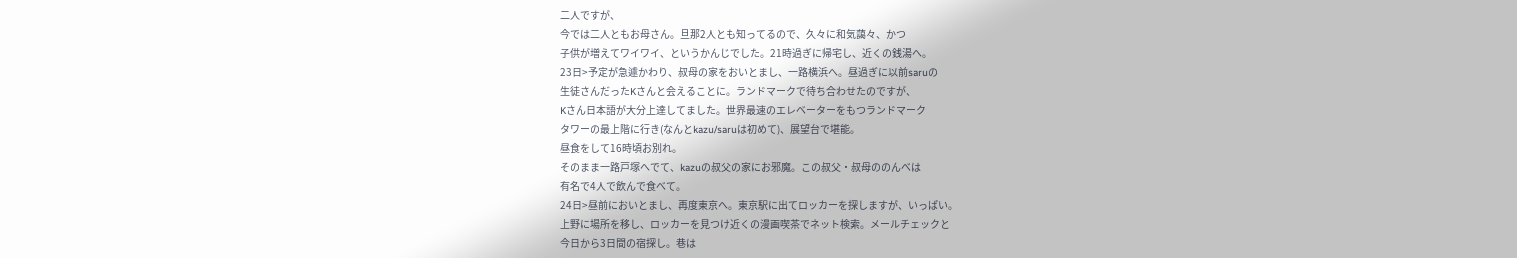二人ですが、
今では二人ともお母さん。旦那2人とも知ってるので、久々に和気藹々、かつ
子供が増えてワイワイ、というかんじでした。21時過ぎに帰宅し、近くの銭湯へ。
23日>予定が急遽かわり、叔母の家をおいとまし、一路横浜へ。昼過ぎに以前saruの
生徒さんだったKさんと会えることに。ランドマークで待ち合わせたのですが、
Kさん日本語が大分上達してました。世界最速のエレベーターをもつランドマーク
タワーの最上階に行き(なんとkazu/saruは初めて)、展望台で堪能。
昼食をして16時頃お別れ。
そのまま一路戸塚へでて、kazuの叔父の家にお邪魔。この叔父・叔母ののんべは
有名で4人で飲んで食べて。
24日>昼前においとまし、再度東京へ。東京駅に出てロッカーを探しますが、いっぱい。
上野に場所を移し、ロッカーを見つけ近くの漫画喫茶でネット検索。メールチェックと
今日から3日間の宿探し。巷は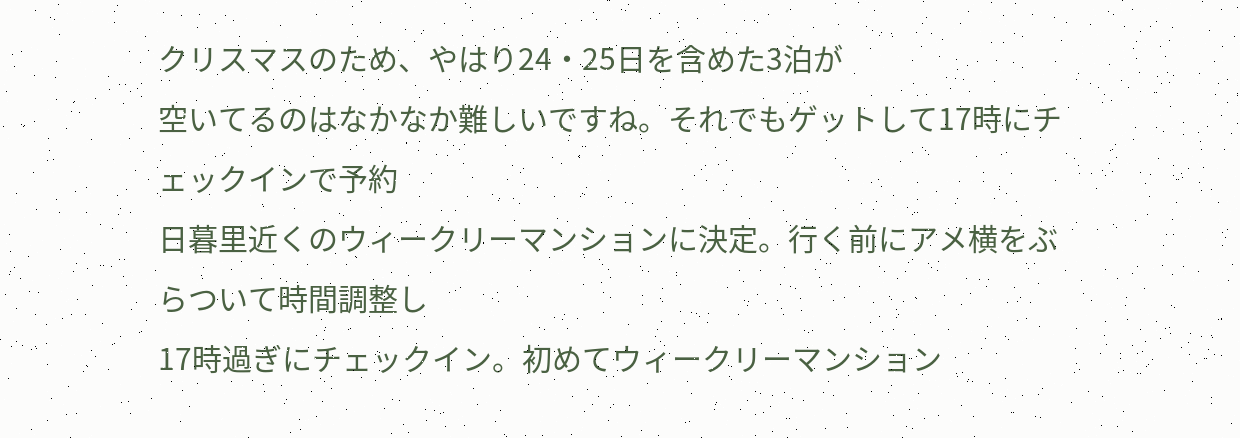クリスマスのため、やはり24・25日を含めた3泊が
空いてるのはなかなか難しいですね。それでもゲットして17時にチェックインで予約
日暮里近くのウィークリーマンションに決定。行く前にアメ横をぶらついて時間調整し
17時過ぎにチェックイン。初めてウィークリーマンション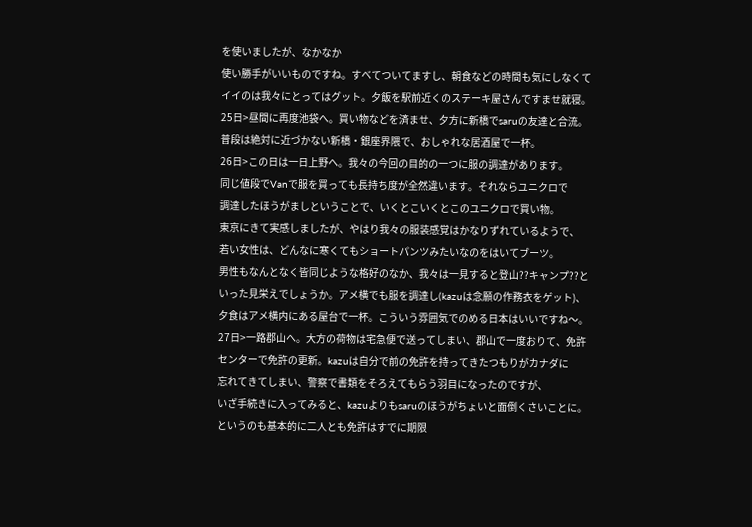を使いましたが、なかなか
使い勝手がいいものですね。すべてついてますし、朝食などの時間も気にしなくて
イイのは我々にとってはグット。夕飯を駅前近くのステーキ屋さんですませ就寝。
25日>昼間に再度池袋へ。買い物などを済ませ、夕方に新橋でsaruの友達と合流。
普段は絶対に近づかない新橋・銀座界隈で、おしゃれな居酒屋で一杯。
26日>この日は一日上野へ。我々の今回の目的の一つに服の調達があります。
同じ値段でVanで服を買っても長持ち度が全然違います。それならユニクロで
調達したほうがましということで、いくとこいくとこのユニクロで買い物。
東京にきて実感しましたが、やはり我々の服装感覚はかなりずれているようで、
若い女性は、どんなに寒くてもショートパンツみたいなのをはいてブーツ。
男性もなんとなく皆同じような格好のなか、我々は一見すると登山??キャンプ??と
いった見栄えでしょうか。アメ横でも服を調達し(kazuは念願の作務衣をゲット)、
夕食はアメ横内にある屋台で一杯。こういう雰囲気でのめる日本はいいですね〜。
27日>一路郡山へ。大方の荷物は宅急便で送ってしまい、郡山で一度おりて、免許
センターで免許の更新。kazuは自分で前の免許を持ってきたつもりがカナダに
忘れてきてしまい、警察で書類をそろえてもらう羽目になったのですが、
いざ手続きに入ってみると、kazuよりもsaruのほうがちょいと面倒くさいことに。
というのも基本的に二人とも免許はすでに期限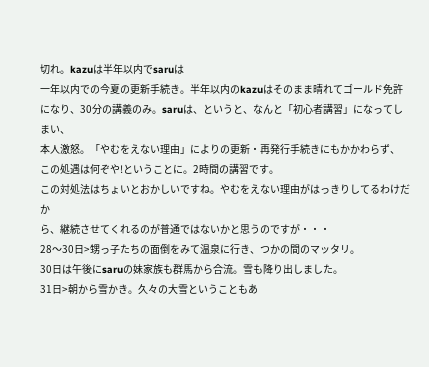切れ。kazuは半年以内でsaruは
一年以内での今夏の更新手続き。半年以内のkazuはそのまま晴れてゴールド免許
になり、30分の講義のみ。saruは、というと、なんと「初心者講習」になってしまい、
本人激怒。「やむをえない理由」によりの更新・再発行手続きにもかかわらず、
この処遇は何ぞや!ということに。2時間の講習です。
この対処法はちょいとおかしいですね。やむをえない理由がはっきりしてるわけだか
ら、継続させてくれるのが普通ではないかと思うのですが・・・
28〜30日>甥っ子たちの面倒をみて温泉に行き、つかの間のマッタリ。
30日は午後にsaruの妹家族も群馬から合流。雪も降り出しました。
31日>朝から雪かき。久々の大雪ということもあ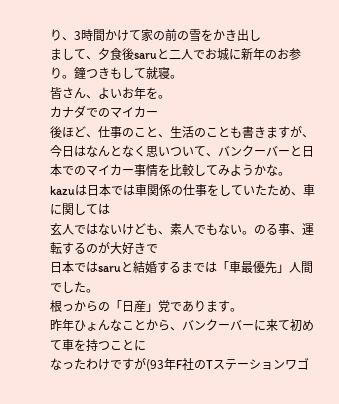り、3時間かけて家の前の雪をかき出し
まして、夕食後saruと二人でお城に新年のお参り。鐘つきもして就寝。
皆さん、よいお年を。
カナダでのマイカー
後ほど、仕事のこと、生活のことも書きますが、今日はなんとなく思いついて、バンクーバーと日本でのマイカー事情を比較してみようかな。
kazuは日本では車関係の仕事をしていたため、車に関しては
玄人ではないけども、素人でもない。のる事、運転するのが大好きで
日本ではsaruと結婚するまでは「車最優先」人間でした。
根っからの「日産」党であります。
昨年ひょんなことから、バンクーバーに来て初めて車を持つことに
なったわけですが(93年F社のTステーションワゴ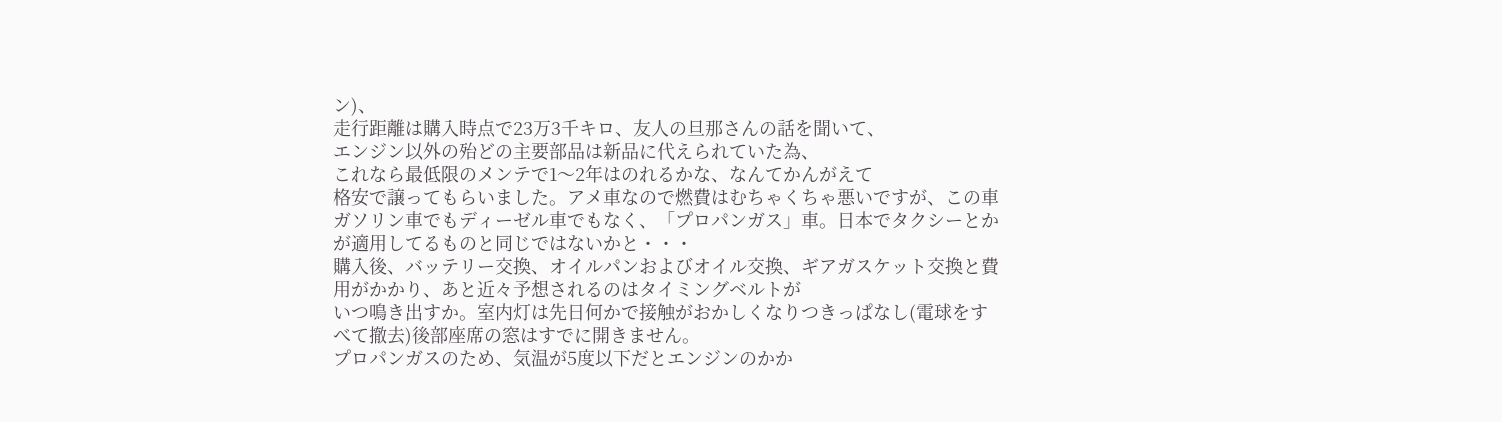ン)、
走行距離は購入時点で23万3千キロ、友人の旦那さんの話を聞いて、
エンジン以外の殆どの主要部品は新品に代えられていた為、
これなら最低限のメンテで1〜2年はのれるかな、なんてかんがえて
格安で譲ってもらいました。アメ車なので燃費はむちゃくちゃ悪いですが、この車ガソリン車でもディーゼル車でもなく、「プロパンガス」車。日本でタクシーとかが適用してるものと同じではないかと・・・
購入後、バッテリー交換、オイルパンおよびオイル交換、ギアガスケット交換と費用がかかり、あと近々予想されるのはタイミングベルトが
いつ鳴き出すか。室内灯は先日何かで接触がおかしくなりつきっぱなし(電球をすべて撤去)後部座席の窓はすでに開きません。
プロパンガスのため、気温が5度以下だとエンジンのかか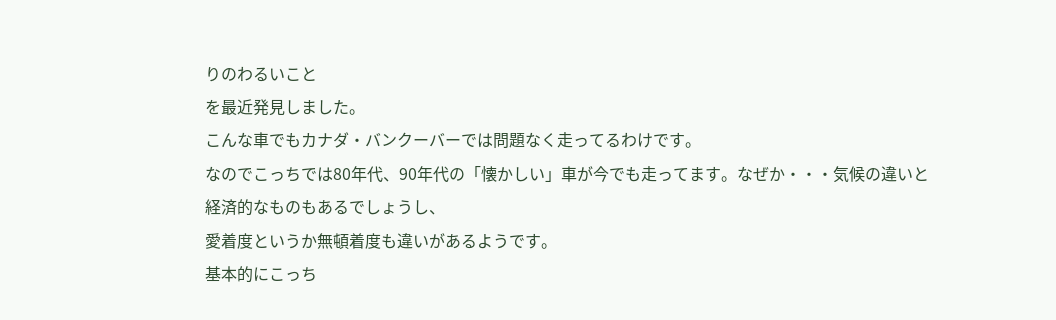りのわるいこと
を最近発見しました。
こんな車でもカナダ・バンクーバーでは問題なく走ってるわけです。
なのでこっちでは80年代、90年代の「懐かしい」車が今でも走ってます。なぜか・・・気候の違いと経済的なものもあるでしょうし、
愛着度というか無頓着度も違いがあるようです。
基本的にこっち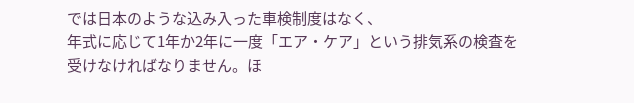では日本のような込み入った車検制度はなく、
年式に応じて1年か2年に一度「エア・ケア」という排気系の検査を
受けなければなりません。ほ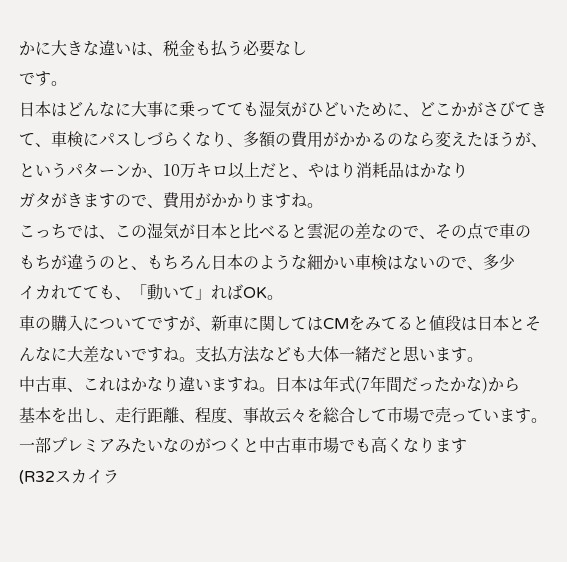かに大きな違いは、税金も払う必要なし
です。
日本はどんなに大事に乗ってても湿気がひどいために、どこかがさびてきて、車検にパスしづらくなり、多額の費用がかかるのなら変えたほうが、というパターンか、10万キロ以上だと、やはり消耗品はかなり
ガタがきますので、費用がかかりますね。
こっちでは、この湿気が日本と比べると雲泥の差なので、その点で車の
もちが違うのと、もちろん日本のような細かい車検はないので、多少
イカれてても、「動いて」ればOK。
車の購入についてですが、新車に関してはCMをみてると値段は日本とそんなに大差ないですね。支払方法なども大体一緒だと思います。
中古車、これはかなり違いますね。日本は年式(7年間だったかな)から
基本を出し、走行距離、程度、事故云々を総合して市場で売っています。一部プレミアみたいなのがつくと中古車市場でも高くなります
(R32スカイラ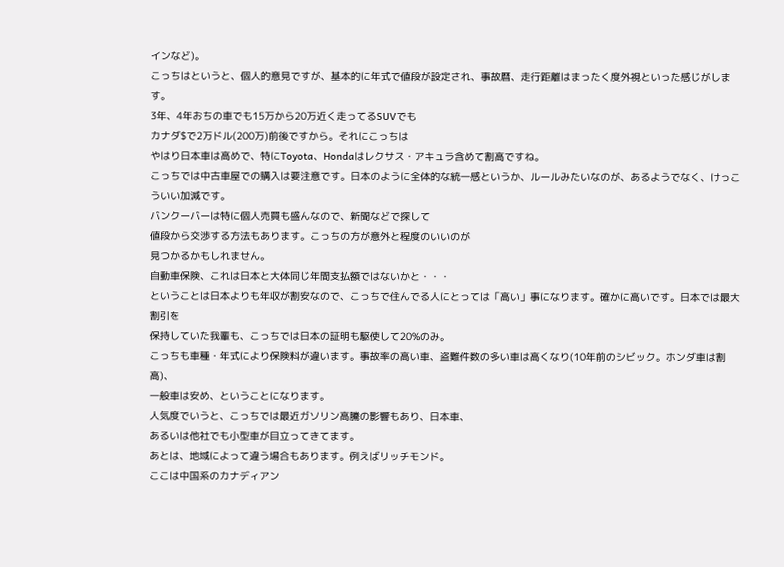インなど)。
こっちはというと、個人的意見ですが、基本的に年式で値段が設定され、事故暦、走行距離はまったく度外視といった感じがします。
3年、4年おちの車でも15万から20万近く走ってるSUVでも
カナダ$で2万ドル(200万)前後ですから。それにこっちは
やはり日本車は高めで、特にToyota、Hondaはレクサス・アキュラ含めて割高ですね。
こっちでは中古車屋での購入は要注意です。日本のように全体的な統一感というか、ルールみたいなのが、あるようでなく、けっこういい加減です。
バンクーバーは特に個人売買も盛んなので、新聞などで探して
値段から交渉する方法もあります。こっちの方が意外と程度のいいのが
見つかるかもしれません。
自動車保険、これは日本と大体同じ年間支払額ではないかと・・・
ということは日本よりも年収が割安なので、こっちで住んでる人にとっては「高い」事になります。確かに高いです。日本では最大割引を
保持していた我輩も、こっちでは日本の証明も駆使して20%のみ。
こっちも車種・年式により保険料が違います。事故率の高い車、盗難件数の多い車は高くなり(10年前のシビック。ホンダ車は割高)、
一般車は安め、ということになります。
人気度でいうと、こっちでは最近ガソリン高騰の影響もあり、日本車、
あるいは他社でも小型車が目立ってきてます。
あとは、地域によって違う場合もあります。例えばリッチモンド。
ここは中国系のカナディアン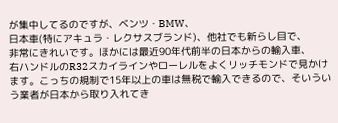が集中してるのですが、ベンツ・BMW、
日本車(特にアキュラ・レクサスブランド)、他社でも新らし目で、
非常にきれいです。ほかには最近90年代前半の日本からの輸入車、
右ハンドルのR32スカイラインやローレルをよくリッチモンドで見かけます。こっちの規制で15年以上の車は無税で輸入できるので、そいういう業者が日本から取り入れてき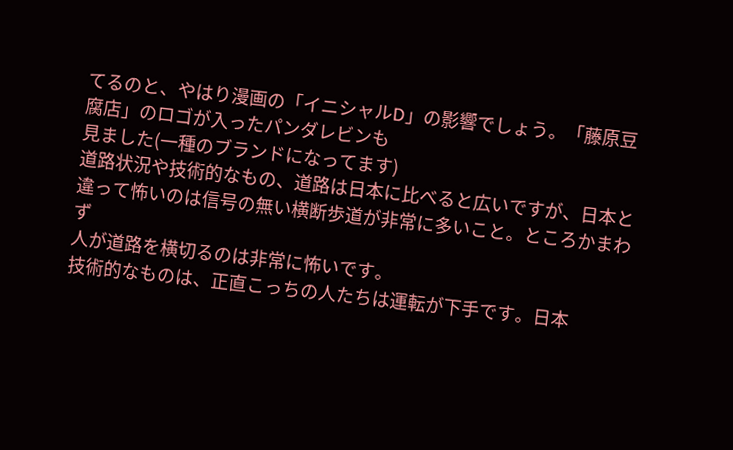てるのと、やはり漫画の「イニシャルD」の影響でしょう。「藤原豆腐店」のロゴが入ったパンダレビンも
見ました(一種のブランドになってます)
道路状況や技術的なもの、道路は日本に比べると広いですが、日本と違って怖いのは信号の無い横断歩道が非常に多いこと。ところかまわず
人が道路を横切るのは非常に怖いです。
技術的なものは、正直こっちの人たちは運転が下手です。日本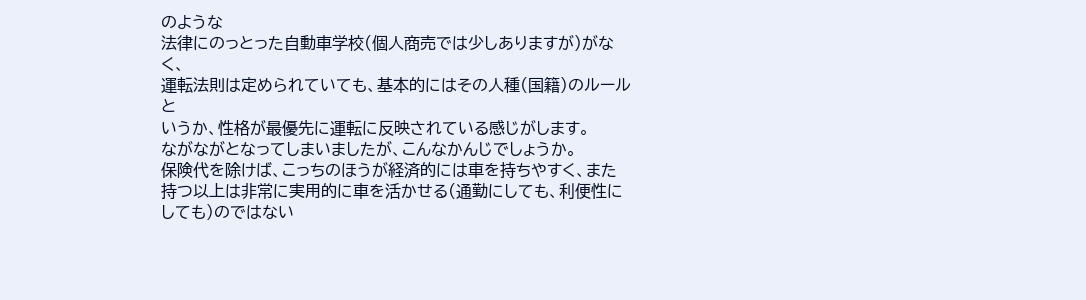のような
法律にのっとった自動車学校(個人商売では少しありますが)がなく、
運転法則は定められていても、基本的にはその人種(国籍)のルールと
いうか、性格が最優先に運転に反映されている感じがします。
ながながとなってしまいましたが、こんなかんじでしょうか。
保険代を除けば、こっちのほうが経済的には車を持ちやすく、また
持つ以上は非常に実用的に車を活かせる(通勤にしても、利便性にしても)のではない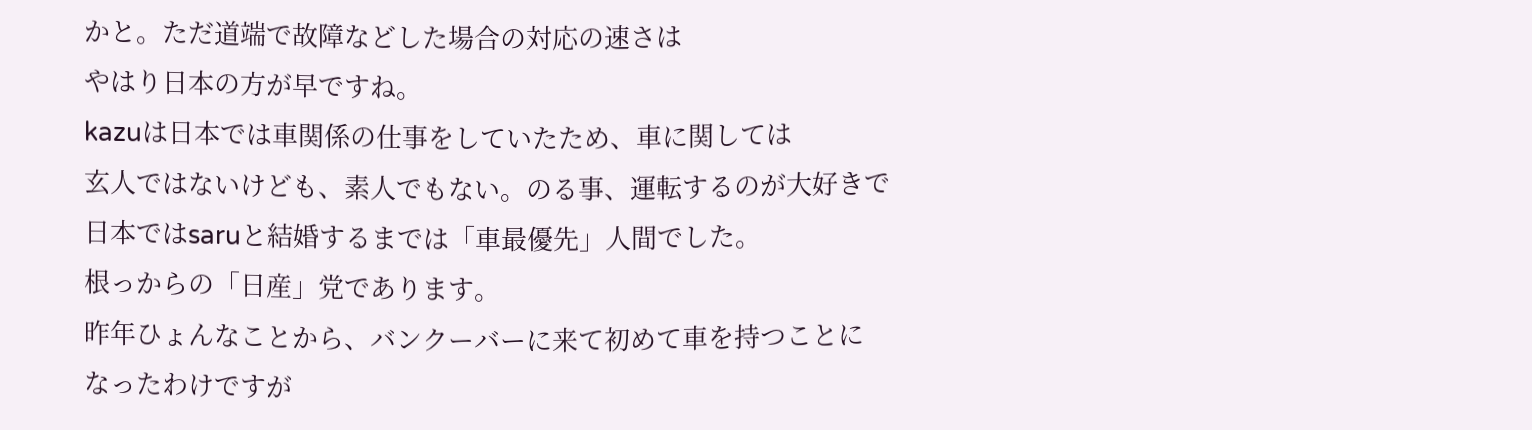かと。ただ道端で故障などした場合の対応の速さは
やはり日本の方が早ですね。
kazuは日本では車関係の仕事をしていたため、車に関しては
玄人ではないけども、素人でもない。のる事、運転するのが大好きで
日本ではsaruと結婚するまでは「車最優先」人間でした。
根っからの「日産」党であります。
昨年ひょんなことから、バンクーバーに来て初めて車を持つことに
なったわけですが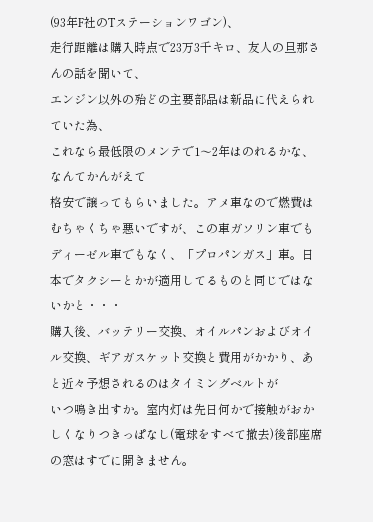(93年F社のTステーションワゴン)、
走行距離は購入時点で23万3千キロ、友人の旦那さんの話を聞いて、
エンジン以外の殆どの主要部品は新品に代えられていた為、
これなら最低限のメンテで1〜2年はのれるかな、なんてかんがえて
格安で譲ってもらいました。アメ車なので燃費はむちゃくちゃ悪いですが、この車ガソリン車でもディーゼル車でもなく、「プロパンガス」車。日本でタクシーとかが適用してるものと同じではないかと・・・
購入後、バッテリー交換、オイルパンおよびオイル交換、ギアガスケット交換と費用がかかり、あと近々予想されるのはタイミングベルトが
いつ鳴き出すか。室内灯は先日何かで接触がおかしくなりつきっぱなし(電球をすべて撤去)後部座席の窓はすでに開きません。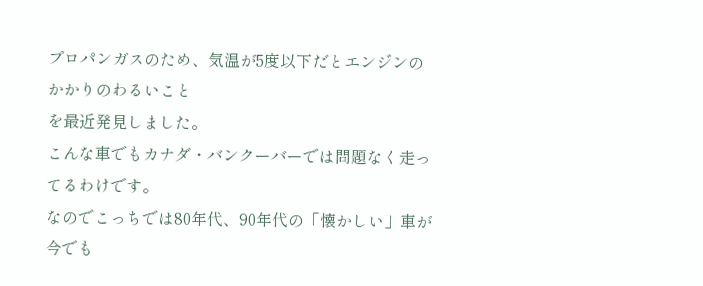プロパンガスのため、気温が5度以下だとエンジンのかかりのわるいこと
を最近発見しました。
こんな車でもカナダ・バンクーバーでは問題なく走ってるわけです。
なのでこっちでは80年代、90年代の「懐かしい」車が今でも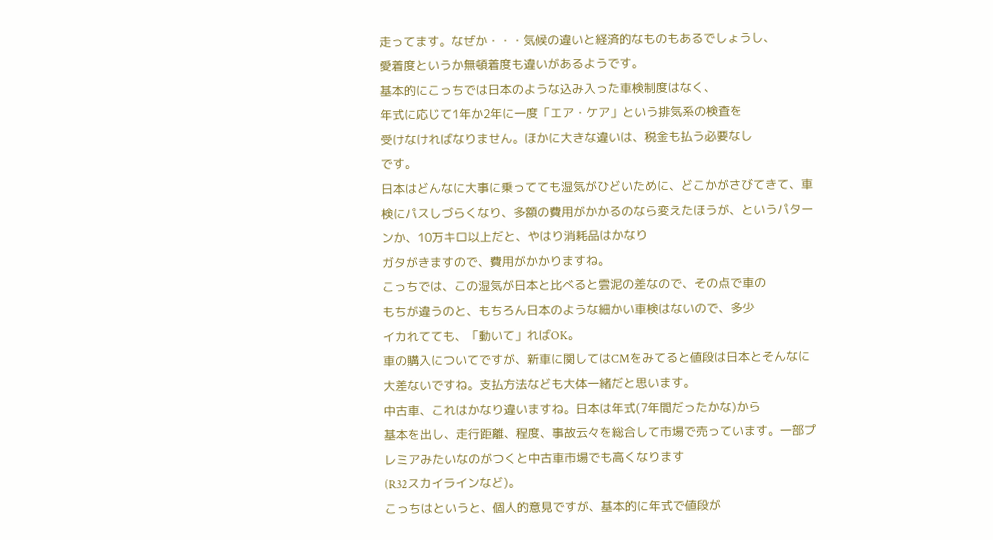走ってます。なぜか・・・気候の違いと経済的なものもあるでしょうし、
愛着度というか無頓着度も違いがあるようです。
基本的にこっちでは日本のような込み入った車検制度はなく、
年式に応じて1年か2年に一度「エア・ケア」という排気系の検査を
受けなければなりません。ほかに大きな違いは、税金も払う必要なし
です。
日本はどんなに大事に乗ってても湿気がひどいために、どこかがさびてきて、車検にパスしづらくなり、多額の費用がかかるのなら変えたほうが、というパターンか、10万キロ以上だと、やはり消耗品はかなり
ガタがきますので、費用がかかりますね。
こっちでは、この湿気が日本と比べると雲泥の差なので、その点で車の
もちが違うのと、もちろん日本のような細かい車検はないので、多少
イカれてても、「動いて」ればOK。
車の購入についてですが、新車に関してはCMをみてると値段は日本とそんなに大差ないですね。支払方法なども大体一緒だと思います。
中古車、これはかなり違いますね。日本は年式(7年間だったかな)から
基本を出し、走行距離、程度、事故云々を総合して市場で売っています。一部プレミアみたいなのがつくと中古車市場でも高くなります
(R32スカイラインなど)。
こっちはというと、個人的意見ですが、基本的に年式で値段が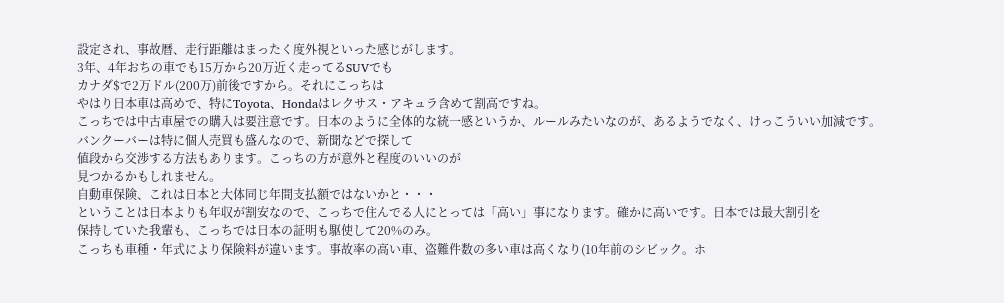設定され、事故暦、走行距離はまったく度外視といった感じがします。
3年、4年おちの車でも15万から20万近く走ってるSUVでも
カナダ$で2万ドル(200万)前後ですから。それにこっちは
やはり日本車は高めで、特にToyota、Hondaはレクサス・アキュラ含めて割高ですね。
こっちでは中古車屋での購入は要注意です。日本のように全体的な統一感というか、ルールみたいなのが、あるようでなく、けっこういい加減です。
バンクーバーは特に個人売買も盛んなので、新聞などで探して
値段から交渉する方法もあります。こっちの方が意外と程度のいいのが
見つかるかもしれません。
自動車保険、これは日本と大体同じ年間支払額ではないかと・・・
ということは日本よりも年収が割安なので、こっちで住んでる人にとっては「高い」事になります。確かに高いです。日本では最大割引を
保持していた我輩も、こっちでは日本の証明も駆使して20%のみ。
こっちも車種・年式により保険料が違います。事故率の高い車、盗難件数の多い車は高くなり(10年前のシビック。ホ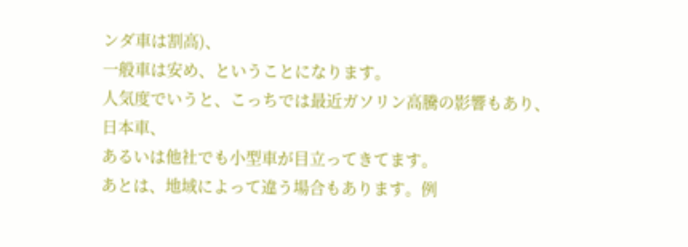ンダ車は割高)、
一般車は安め、ということになります。
人気度でいうと、こっちでは最近ガソリン高騰の影響もあり、日本車、
あるいは他社でも小型車が目立ってきてます。
あとは、地域によって違う場合もあります。例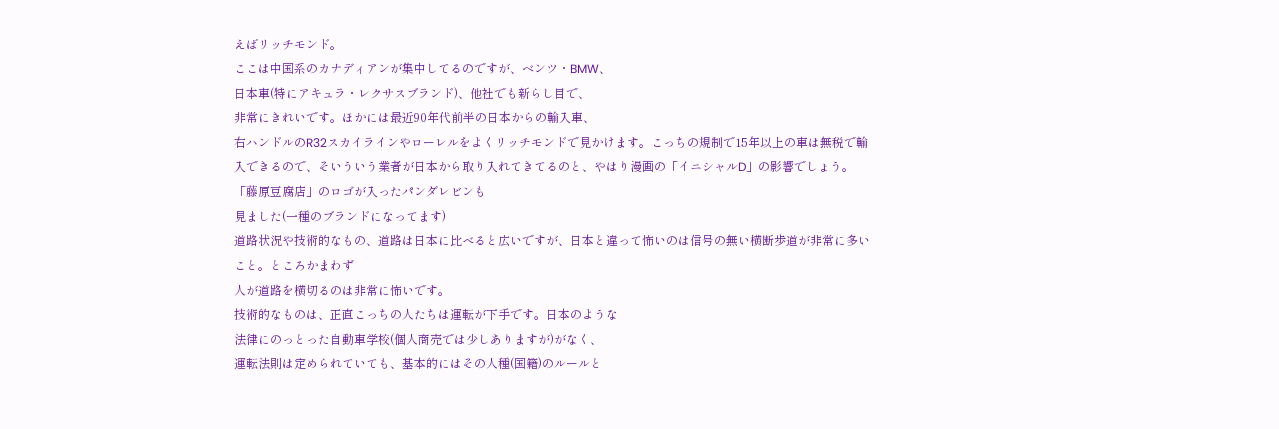えばリッチモンド。
ここは中国系のカナディアンが集中してるのですが、ベンツ・BMW、
日本車(特にアキュラ・レクサスブランド)、他社でも新らし目で、
非常にきれいです。ほかには最近90年代前半の日本からの輸入車、
右ハンドルのR32スカイラインやローレルをよくリッチモンドで見かけます。こっちの規制で15年以上の車は無税で輸入できるので、そいういう業者が日本から取り入れてきてるのと、やはり漫画の「イニシャルD」の影響でしょう。「藤原豆腐店」のロゴが入ったパンダレビンも
見ました(一種のブランドになってます)
道路状況や技術的なもの、道路は日本に比べると広いですが、日本と違って怖いのは信号の無い横断歩道が非常に多いこと。ところかまわず
人が道路を横切るのは非常に怖いです。
技術的なものは、正直こっちの人たちは運転が下手です。日本のような
法律にのっとった自動車学校(個人商売では少しありますが)がなく、
運転法則は定められていても、基本的にはその人種(国籍)のルールと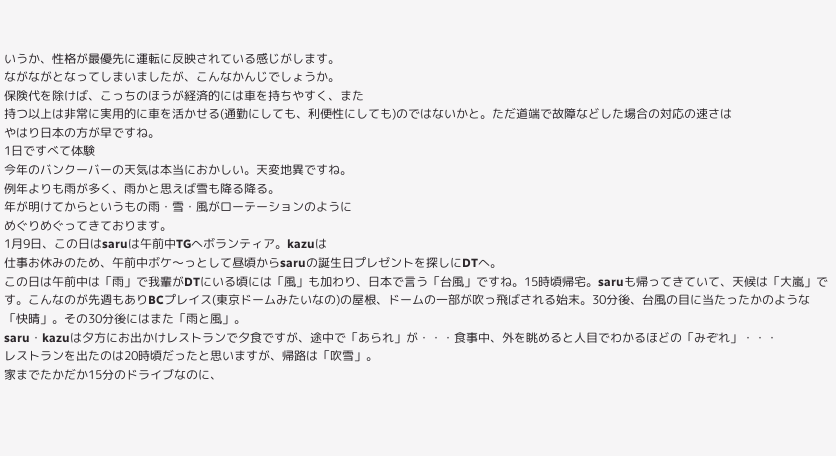いうか、性格が最優先に運転に反映されている感じがします。
ながながとなってしまいましたが、こんなかんじでしょうか。
保険代を除けば、こっちのほうが経済的には車を持ちやすく、また
持つ以上は非常に実用的に車を活かせる(通勤にしても、利便性にしても)のではないかと。ただ道端で故障などした場合の対応の速さは
やはり日本の方が早ですね。
1日ですべて体験
今年のバンクーバーの天気は本当におかしい。天変地異ですね。
例年よりも雨が多く、雨かと思えば雪も降る降る。
年が明けてからというもの雨・雪・風がローテーションのように
めぐりめぐってきております。
1月9日、この日はsaruは午前中TGへボランティア。kazuは
仕事お休みのため、午前中ボケ〜っとして昼頃からsaruの誕生日プレゼントを探しにDTへ。
この日は午前中は「雨」で我輩がDTにいる頃には「風」も加わり、日本で言う「台風」ですね。15時頃帰宅。saruも帰ってきていて、天候は「大嵐」です。こんなのが先週もありBCプレイス(東京ドームみたいなの)の屋根、ドームの一部が吹っ飛ばされる始末。30分後、台風の目に当たったかのような「快晴」。その30分後にはまた「雨と風」。
saru・kazuは夕方にお出かけレストランで夕食ですが、途中で「あられ」が・・・食事中、外を眺めると人目でわかるほどの「みぞれ」・・・
レストランを出たのは20時頃だったと思いますが、帰路は「吹雪」。
家までたかだか15分のドライブなのに、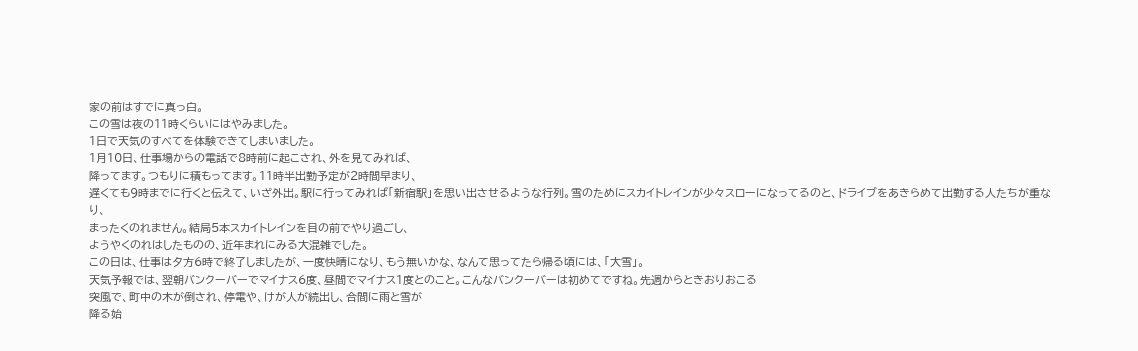家の前はすでに真っ白。
この雪は夜の11時くらいにはやみました。
1日で天気のすべてを体験できてしまいました。
1月10日、仕事場からの電話で8時前に起こされ、外を見てみれば、
降ってます。つもりに積もってます。11時半出勤予定が2時間早まり、
遅くても9時までに行くと伝えて、いざ外出。駅に行ってみれば「新宿駅」を思い出させるような行列。雪のためにスカイトレインが少々スローになってるのと、ドライブをあきらめて出勤する人たちが重なり、
まったくのれません。結局5本スカイトレインを目の前でやり過ごし、
ようやくのれはしたものの、近年まれにみる大混雑でした。
この日は、仕事は夕方6時で終了しましたが、一度快晴になり、もう無いかな、なんて思ってたら帰る頃には、「大雪」。
天気予報では、翌朝バンクーバーでマイナス6度、昼間でマイナス1度とのこと。こんなバンクーバーは初めてですね。先週からときおりおこる
突風で、町中の木が倒され、停電や、けが人が続出し、合間に雨と雪が
降る始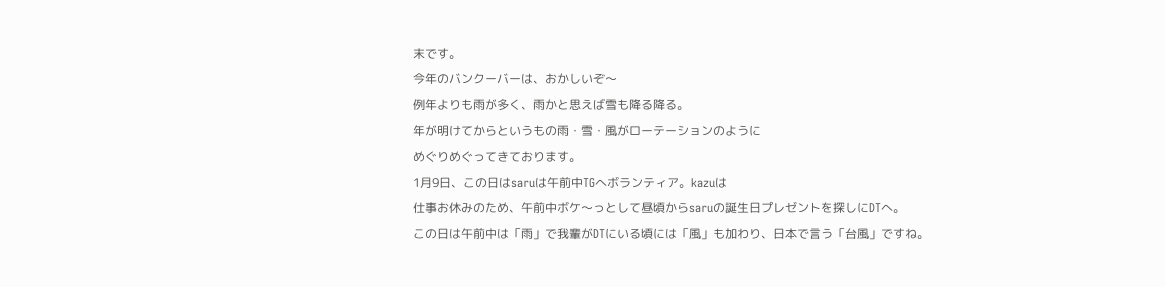末です。
今年のバンクーバーは、おかしいぞ〜
例年よりも雨が多く、雨かと思えば雪も降る降る。
年が明けてからというもの雨・雪・風がローテーションのように
めぐりめぐってきております。
1月9日、この日はsaruは午前中TGへボランティア。kazuは
仕事お休みのため、午前中ボケ〜っとして昼頃からsaruの誕生日プレゼントを探しにDTへ。
この日は午前中は「雨」で我輩がDTにいる頃には「風」も加わり、日本で言う「台風」ですね。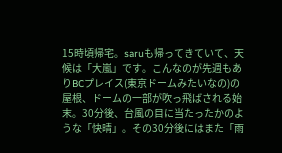15時頃帰宅。saruも帰ってきていて、天候は「大嵐」です。こんなのが先週もありBCプレイス(東京ドームみたいなの)の屋根、ドームの一部が吹っ飛ばされる始末。30分後、台風の目に当たったかのような「快晴」。その30分後にはまた「雨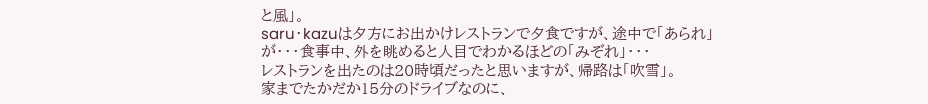と風」。
saru・kazuは夕方にお出かけレストランで夕食ですが、途中で「あられ」が・・・食事中、外を眺めると人目でわかるほどの「みぞれ」・・・
レストランを出たのは20時頃だったと思いますが、帰路は「吹雪」。
家までたかだか15分のドライブなのに、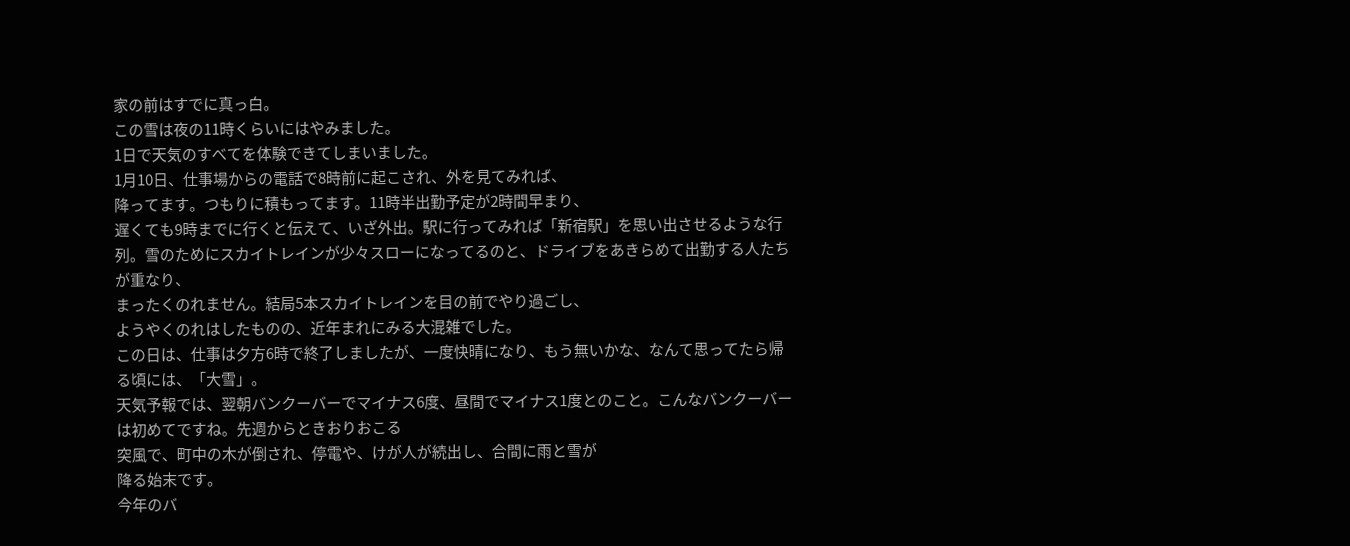家の前はすでに真っ白。
この雪は夜の11時くらいにはやみました。
1日で天気のすべてを体験できてしまいました。
1月10日、仕事場からの電話で8時前に起こされ、外を見てみれば、
降ってます。つもりに積もってます。11時半出勤予定が2時間早まり、
遅くても9時までに行くと伝えて、いざ外出。駅に行ってみれば「新宿駅」を思い出させるような行列。雪のためにスカイトレインが少々スローになってるのと、ドライブをあきらめて出勤する人たちが重なり、
まったくのれません。結局5本スカイトレインを目の前でやり過ごし、
ようやくのれはしたものの、近年まれにみる大混雑でした。
この日は、仕事は夕方6時で終了しましたが、一度快晴になり、もう無いかな、なんて思ってたら帰る頃には、「大雪」。
天気予報では、翌朝バンクーバーでマイナス6度、昼間でマイナス1度とのこと。こんなバンクーバーは初めてですね。先週からときおりおこる
突風で、町中の木が倒され、停電や、けが人が続出し、合間に雨と雪が
降る始末です。
今年のバ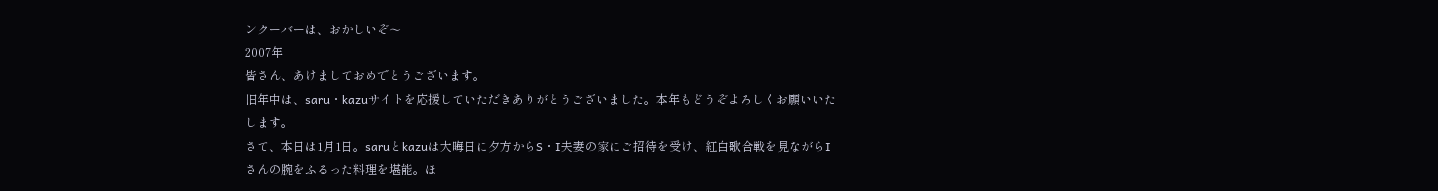ンクーバーは、おかしいぞ〜
2007年
皆さん、あけましておめでとうございます。
旧年中は、saru・kazuサイトを応援していただきありがとうございました。本年もどうぞよろしくお願いいたします。
さて、本日は1月1日。saruとkazuは大晦日に夕方からS・I夫妻の家にご招待を受け、紅白歌合戦を見ながらIさんの腕をふるった料理を堪能。ほ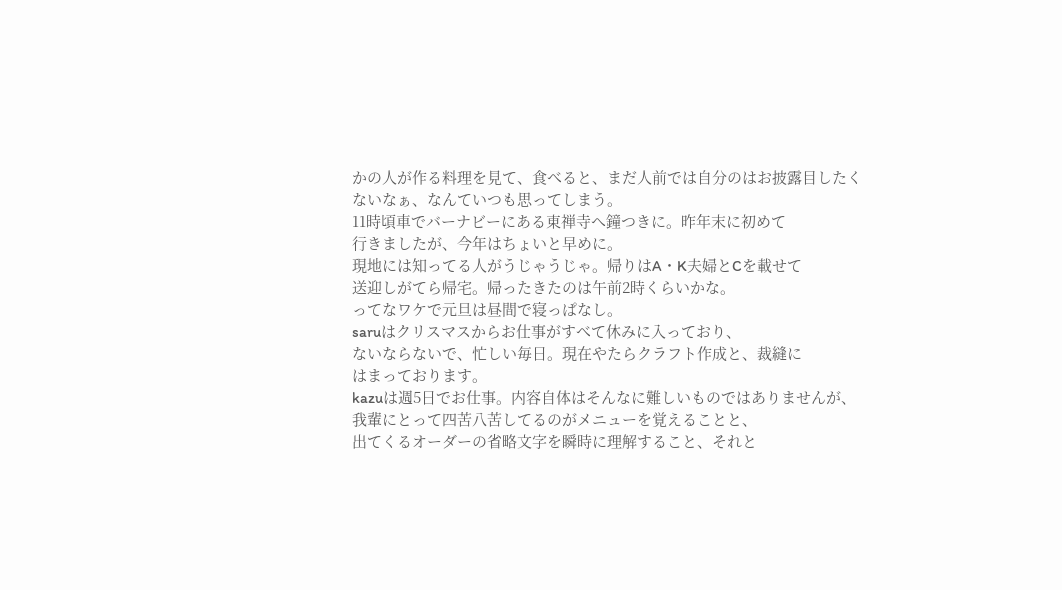かの人が作る料理を見て、食べると、まだ人前では自分のはお披露目したくないなぁ、なんていつも思ってしまう。
11時頃車でバーナビーにある東禅寺へ鐘つきに。昨年末に初めて
行きましたが、今年はちょいと早めに。
現地には知ってる人がうじゃうじゃ。帰りはA・K夫婦とCを載せて
送迎しがてら帰宅。帰ったきたのは午前2時くらいかな。
ってなワケで元旦は昼間で寝っぱなし。
saruはクリスマスからお仕事がすべて休みに入っており、
ないならないで、忙しい毎日。現在やたらクラフト作成と、裁縫に
はまっております。
kazuは週5日でお仕事。内容自体はそんなに難しいものではありませんが、我輩にとって四苦八苦してるのがメニューを覚えることと、
出てくるオーダーの省略文字を瞬時に理解すること、それと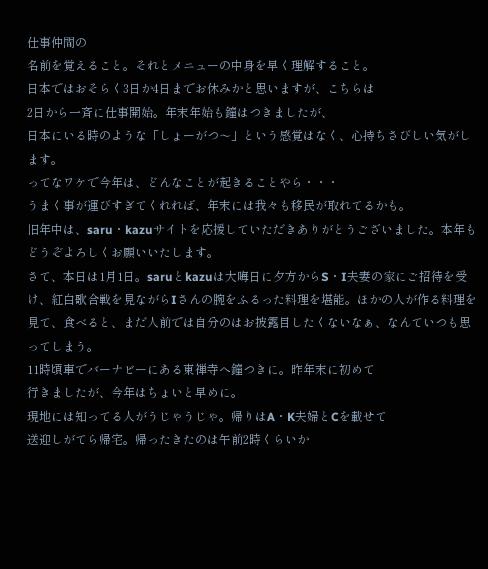仕事仲間の
名前を覚えること。それとメニューの中身を早く理解すること。
日本ではおそらく3日か4日までお休みかと思いますが、こちらは
2日から一斉に仕事開始。年末年始も鐘はつきましたが、
日本にいる時のような「しょーがつ〜」という感覚はなく、心持ちさびしい気がします。
ってなワケで今年は、どんなことが起きることやら・・・
うまく事が運びすぎてくれれば、年末には我々も移民が取れてるかも。
旧年中は、saru・kazuサイトを応援していただきありがとうございました。本年もどうぞよろしくお願いいたします。
さて、本日は1月1日。saruとkazuは大晦日に夕方からS・I夫妻の家にご招待を受け、紅白歌合戦を見ながらIさんの腕をふるった料理を堪能。ほかの人が作る料理を見て、食べると、まだ人前では自分のはお披露目したくないなぁ、なんていつも思ってしまう。
11時頃車でバーナビーにある東禅寺へ鐘つきに。昨年末に初めて
行きましたが、今年はちょいと早めに。
現地には知ってる人がうじゃうじゃ。帰りはA・K夫婦とCを載せて
送迎しがてら帰宅。帰ったきたのは午前2時くらいか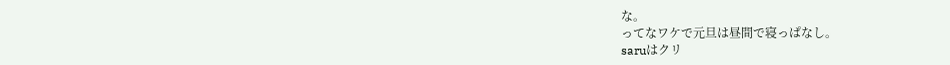な。
ってなワケで元旦は昼間で寝っぱなし。
saruはクリ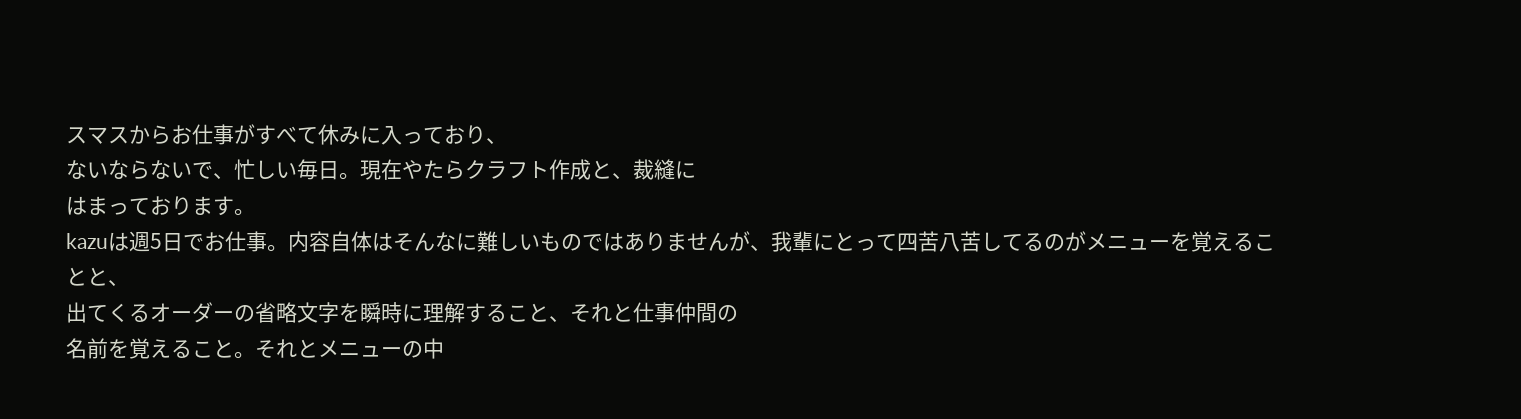スマスからお仕事がすべて休みに入っており、
ないならないで、忙しい毎日。現在やたらクラフト作成と、裁縫に
はまっております。
kazuは週5日でお仕事。内容自体はそんなに難しいものではありませんが、我輩にとって四苦八苦してるのがメニューを覚えることと、
出てくるオーダーの省略文字を瞬時に理解すること、それと仕事仲間の
名前を覚えること。それとメニューの中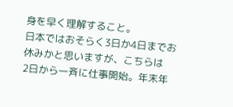身を早く理解すること。
日本ではおそらく3日か4日までお休みかと思いますが、こちらは
2日から一斉に仕事開始。年末年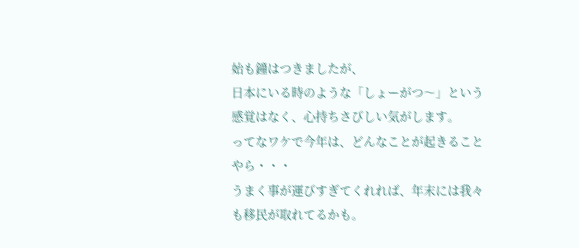始も鐘はつきましたが、
日本にいる時のような「しょーがつ〜」という感覚はなく、心持ちさびしい気がします。
ってなワケで今年は、どんなことが起きることやら・・・
うまく事が運びすぎてくれれば、年末には我々も移民が取れてるかも。